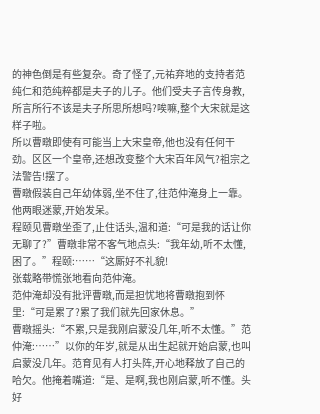的神色倒是有些复杂。奇了怪了,元祐弃地的支持者范纯仁和范纯粹都是夫子的儿子。他们受夫子言传身教,所言所行不该是夫子所思所想吗?唉嘛,整个大宋就是这样子啦。
所以曹暾即使有可能当上大宋皇帝,他也没有任何干劲。区区一个皇帝,还想改变整个大宋百年风气?祖宗之法警告!摆了。
曹暾假装自己年幼体弱,坐不住了,往范仲淹身上一靠。他两眼迷蒙,开始发呆。
程颐见曹暾坐歪了,止住话头,温和道:“可是我的话让你无聊了?”曹暾非常不客气地点头:“我年幼,听不太懂,困了。”程颐:……“这厮好不礼貌!
张载略带慌张地看向范仲淹。
范仲淹却没有批评曹暾,而是担忧地将曹暾抱到怀里:“可是累了?累了我们就先回家休息。”
曹暾摇头:“不累,只是我刚启蒙没几年,听不太懂。”范仲淹:……”以你的年岁,就是从出生起就开始启蒙,也叫启蒙没几年。范育见有人打头阵,开心地释放了自己的哈欠。他掩着嘴道:“是、是啊,我也刚启蒙,听不懂。头好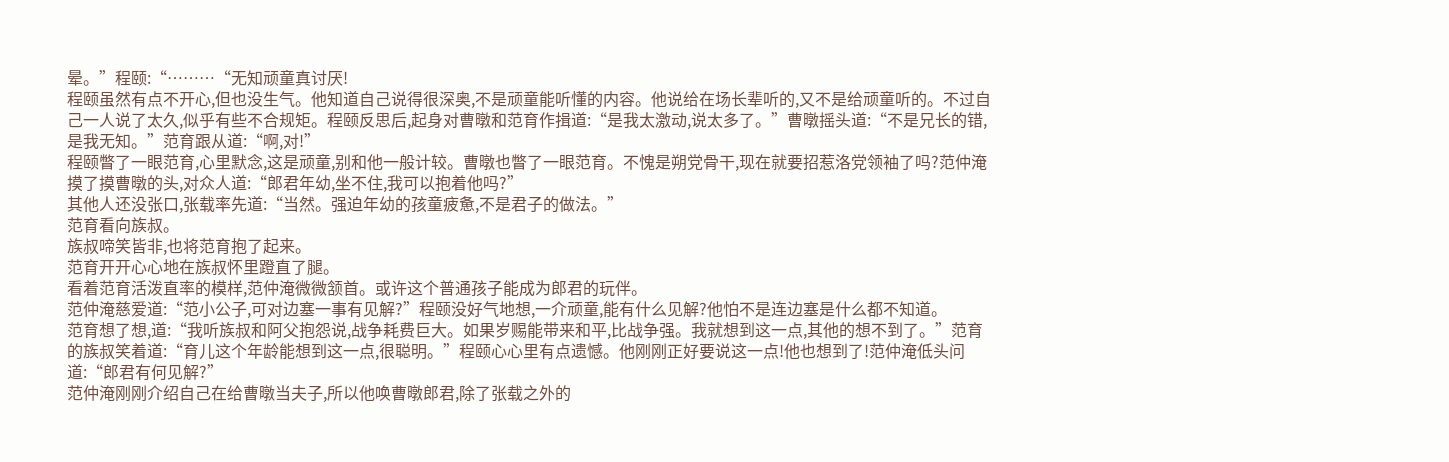晕。”程颐:“………“无知顽童真讨厌!
程颐虽然有点不开心,但也没生气。他知道自己说得很深奥,不是顽童能听懂的内容。他说给在场长辈听的,又不是给顽童听的。不过自己一人说了太久,似乎有些不合规矩。程颐反思后,起身对曹暾和范育作揖道:“是我太激动,说太多了。”曹暾摇头道:“不是兄长的错,是我无知。”范育跟从道:“啊,对!”
程颐瞥了一眼范育,心里默念,这是顽童,别和他一般计较。曹暾也瞥了一眼范育。不愧是朔党骨干,现在就要招惹洛党领袖了吗?范仲淹摸了摸曹暾的头,对众人道:“郎君年幼,坐不住,我可以抱着他吗?”
其他人还没张口,张载率先道:“当然。强迫年幼的孩童疲惫,不是君子的做法。”
范育看向族叔。
族叔啼笑皆非,也将范育抱了起来。
范育开开心心地在族叔怀里蹬直了腿。
看着范育活泼直率的模样,范仲淹微微颔首。或许这个普通孩子能成为郎君的玩伴。
范仲淹慈爱道:“范小公子,可对边塞一事有见解?”程颐没好气地想,一介顽童,能有什么见解?他怕不是连边塞是什么都不知道。
范育想了想,道:“我听族叔和阿父抱怨说,战争耗费巨大。如果岁赐能带来和平,比战争强。我就想到这一点,其他的想不到了。”范育的族叔笑着道:“育儿这个年龄能想到这一点,很聪明。”程颐心心里有点遗憾。他刚刚正好要说这一点!他也想到了!范仲淹低头问道:“郎君有何见解?”
范仲淹刚刚介绍自己在给曹暾当夫子,所以他唤曹暾郎君,除了张载之外的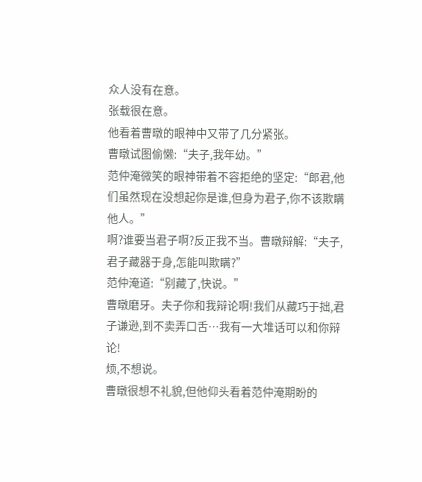众人没有在意。
张载很在意。
他看着曹暾的眼神中又带了几分紧张。
曹暾试图偷懒:“夫子,我年幼。”
范仲淹微笑的眼神带着不容拒绝的坚定:“郎君,他们虽然现在没想起你是谁,但身为君子,你不该欺瞒他人。”
啊?谁要当君子啊?反正我不当。曹暾辩解:“夫子,君子藏器于身,怎能叫欺瞒?”
范仲淹道:“别藏了,快说。”
曹暾磨牙。夫子你和我辩论啊!我们从藏巧于拙,君子谦逊,到不卖弄口舌…我有一大堆话可以和你辩论!
烦,不想说。
曹暾很想不礼貌,但他仰头看着范仲淹期盼的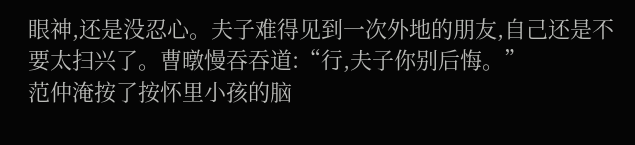眼神,还是没忍心。夫子难得见到一次外地的朋友,自己还是不要太扫兴了。曹暾慢吞吞道:“行,夫子你别后悔。”
范仲淹按了按怀里小孩的脑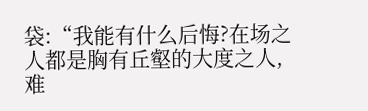袋:“我能有什么后悔?在场之人都是胸有丘壑的大度之人,难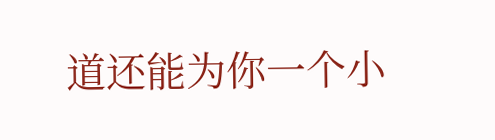道还能为你一个小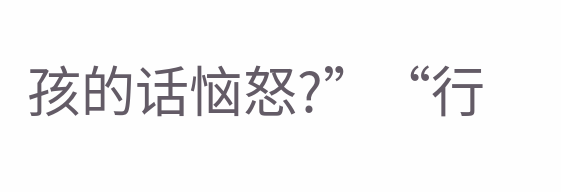孩的话恼怒?”“行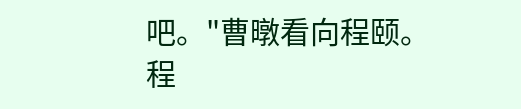吧。"曹暾看向程颐。
程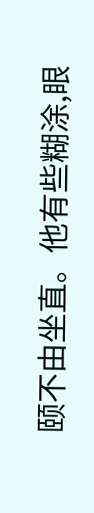颐不由坐直。他有些糊涂,眼